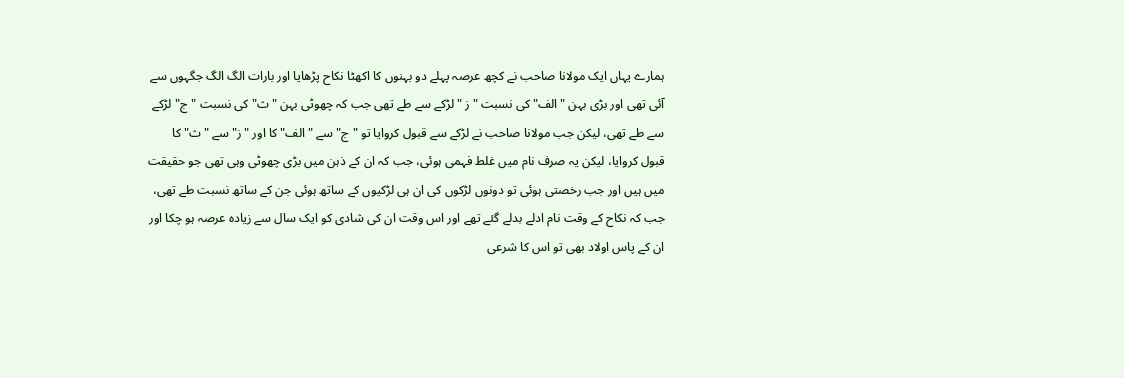ہمارے یہاں ایک مولانا صاحب نے کچھ عرصہ پہلے دو بہنوں کا اکھٹا نکاح پڑھایا اور بارات الگ الگ جگہوں سے آئی تھی اور بڑی بہن "الف" کی نسبت "ز " لڑکے سے طے تھی جب کہ چھوٹی بہن "ث" کی نسبت "ج" لڑکے سے طے تھی، لیکن جب مولانا صاحب نے لڑکے سے قبول کروایا تو "ج" سے "الف" کا اور "ز" سے "ث" کا قبول کروایا، لیکن یہ صرف نام میں غلط فہمی ہوئی، جب کہ ان کے ذہن میں بڑی چھوٹی وہی تھی جو حقیقت میں ہیں اور جب رخصتی ہوئی تو دونوں لڑکوں کی ان ہی لڑکیوں کے ساتھ ہوئی جن کے ساتھ نسبت طے تھی، جب کہ نکاح کے وقت نام ادلے بدلے گئے تھے اور اس وقت ان کی شادی کو ایک سال سے زیادہ عرصہ ہو چکا اور ان کے پاس اولاد بھی تو اس کا شرعی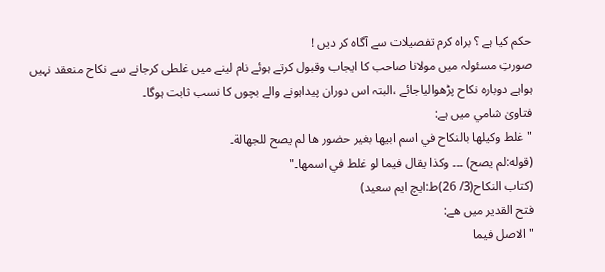حکم کیا ہے ؟ براہ کرم تفصیلات سے آگاہ کر دیں !
صورتِ مسئولہ میں مولانا صاحب کا ایجاب وقبول کرتے ہوئے نام لینے میں غلطی کرجانے سے نکاح منعقد نہیں ہواہے دوبارہ نکاح پڑھوالیاجائے ،البتہ اس دوران پیداہونے والے بچوں کا نسب ثابت ہوگا۔
فتاویٰ شامي ميں ہے:
"غلط وكيلها بالنكاح في اسم ابيها بغير حضور ها لم يصح للجهالة۔
(قوله:لم يصح) ۔۔۔ وكذا يقال فيما لو غلط في اسمها۔"
(كتاب النكاح(3/ 26)ط:ايچ ايم سعيد)
فتح القدير ميں هے:
"الاصل فيما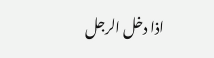اذا دخل الرجل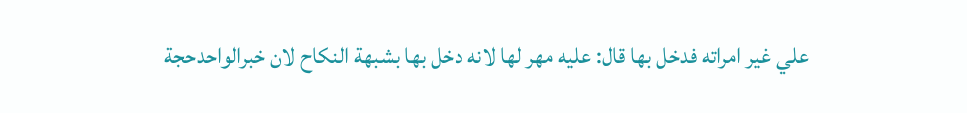علي غير امراته فدخل بها قال: عليه مهر لها لانه دخل بها بشبهة النكاح لان خبرالواحدحجة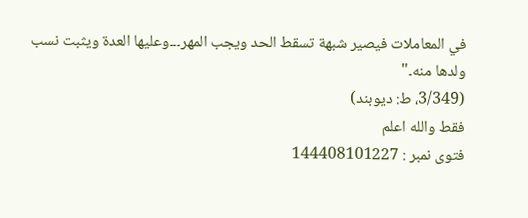في المعاملات فيصير شبهة تسقط الحد ويجب المهر۔۔۔وعليها العدة ويثبت نسب ولدها منه۔"
(3/349، ط: ديوبند)
فقط والله اعلم
فتوی نمبر : 144408101227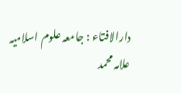دارالافتاء : جامعہ علوم اسلامیہ علامہ محمد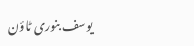یوسف بنوری ٹاؤن